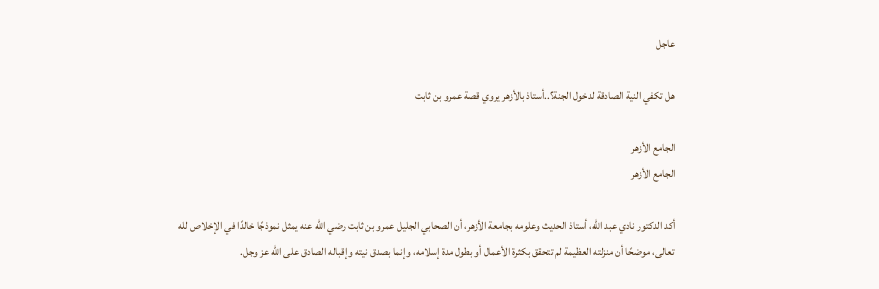عاجل

هل تكفي النية الصادقة لدخول الجنة؟..أستاذ بالأزهر يروي قصة عمرو بن ثابت

الجامع الأزهر
الجامع الأزهر

أكد الدكتور نادي عبد الله، أستاذ الحديث وعلومه بجامعة الأزهر، أن الصحابي الجليل عمرو بن ثابت رضي الله عنه يمثل نموذجًا خالدًا في الإخلاص لله تعالى، موضحًا أن منزلته العظيمة لم تتحقق بكثرة الأعمال أو بطول مدة إسلامه، وإنما بصدق نيته وإقباله الصادق على الله عز وجل.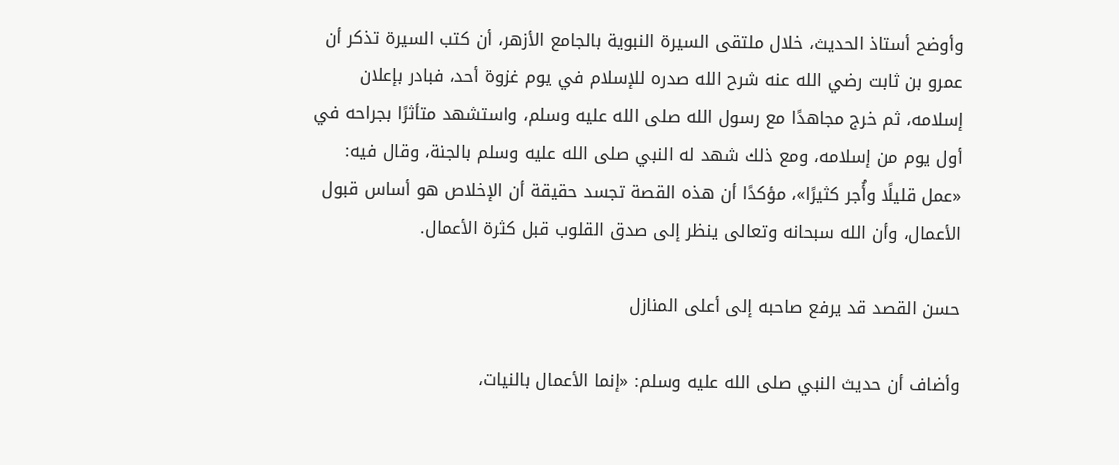وأوضح أستاذ الحديث، خلال ملتقى السيرة النبوية بالجامع الأزهر، أن كتب السيرة تذكر أن عمرو بن ثابت رضي الله عنه شرح الله صدره للإسلام في يوم غزوة أحد، فبادر بإعلان إسلامه، ثم خرج مجاهدًا مع رسول الله صلى الله عليه وسلم، واستشهد متأثرًا بجراحه في أول يوم من إسلامه، ومع ذلك شهد له النبي صلى الله عليه وسلم بالجنة، وقال فيه: «عمل قليلًا وأُجر كثيرًا»، مؤكدًا أن هذه القصة تجسد حقيقة أن الإخلاص هو أساس قبول الأعمال، وأن الله سبحانه وتعالى ينظر إلى صدق القلوب قبل كثرة الأعمال.

حسن القصد قد يرفع صاحبه إلى أعلى المنازل

وأضاف أن حديث النبي صلى الله عليه وسلم: «إنما الأعمال بالنيات،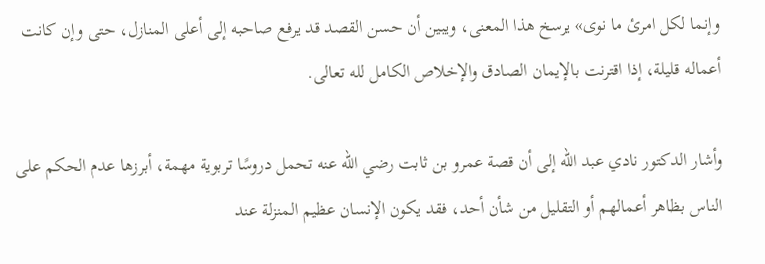وإنما لكل امرئ ما نوى» يرسخ هذا المعنى، ويبين أن حسن القصد قد يرفع صاحبه إلى أعلى المنازل، حتى وإن كانت أعماله قليلة، إذا اقترنت بالإيمان الصادق والإخلاص الكامل لله تعالى.

وأشار الدكتور نادي عبد الله إلى أن قصة عمرو بن ثابت رضي الله عنه تحمل دروسًا تربوية مهمة، أبرزها عدم الحكم على الناس بظاهر أعمالهم أو التقليل من شأن أحد، فقد يكون الإنسان عظيم المنزلة عند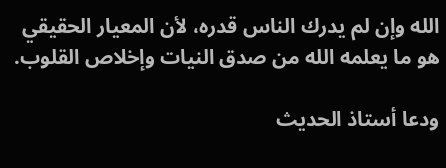الله وإن لم يدرك الناس قدره، لأن المعيار الحقيقي هو ما يعلمه الله من صدق النيات وإخلاص القلوب.

ودعا أستاذ الحديث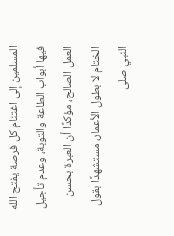المسلمين إلى اغتنام كل فرصة يفتح الله فيها أبواب الطاعة والتوبة، وعدم تأجيل العمل الصالح، مؤكدًا أن العبرة بحسن الختام لا بطول الأعمار، مستشهدًا بقول النبي صلى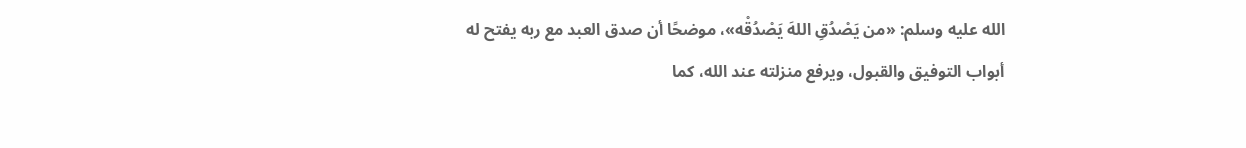الله عليه وسلم: «من يَصْدُقِ اللهَ يَصْدُقْه»، موضحًا أن صدق العبد مع ربه يفتح له أبواب التوفيق والقبول، ويرفع منزلته عند الله، كما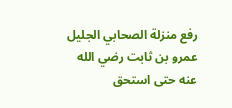رفع منزلة الصحابي الجليل عمرو بن ثابت رضي الله عنه حتى استحق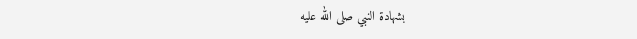بشهادة النبي صلى الله عليه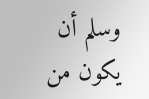وسلم أن يكون من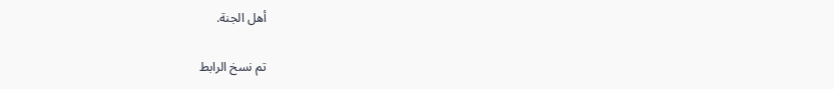أهل الجنة.

تم نسخ الرابط